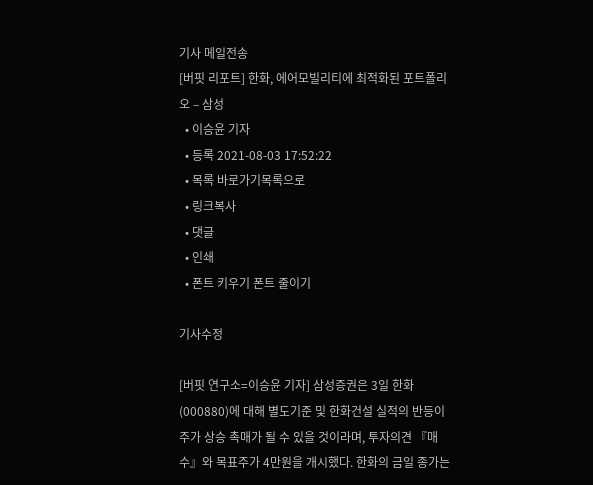기사 메일전송
[버핏 리포트] 한화, 에어모빌리티에 최적화된 포트폴리오 – 삼성
  • 이승윤 기자
  • 등록 2021-08-03 17:52:22
  • 목록 바로가기목록으로
  • 링크복사
  • 댓글
  • 인쇄
  • 폰트 키우기 폰트 줄이기

기사수정

[버핏 연구소=이승윤 기자] 삼성증권은 3일 한화(000880)에 대해 별도기준 및 한화건설 실적의 반등이 주가 상승 촉매가 될 수 있을 것이라며, 투자의견 『매수』와 목표주가 4만원을 개시했다. 한화의 금일 종가는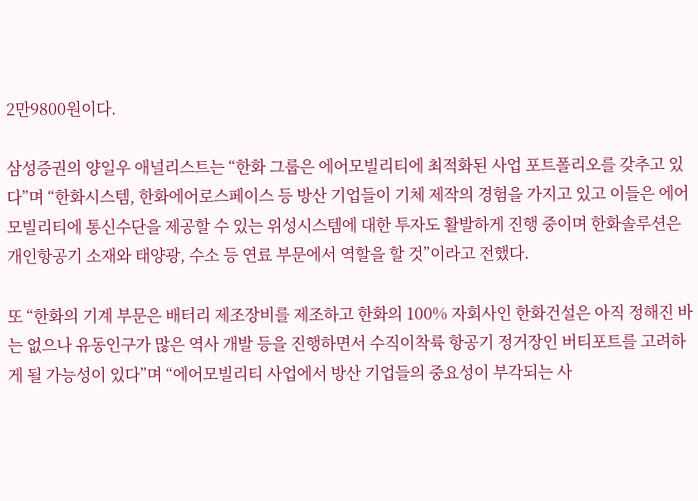2만9800원이다.

삼성증권의 양일우 애널리스트는 “한화 그룹은 에어모빌리티에 최적화된 사업 포트폴리오를 갖추고 있다”며 “한화시스템, 한화에어로스페이스 등 방산 기업들이 기체 제작의 경험을 가지고 있고 이들은 에어모빌리티에 통신수단을 제공할 수 있는 위성시스템에 대한 투자도 활발하게 진행 중이며 한화솔루션은 개인항공기 소재와 태양광, 수소 등 연료 부문에서 역할을 할 것”이라고 전했다.

또 “한화의 기계 부문은 배터리 제조장비를 제조하고 한화의 100% 자회사인 한화건설은 아직 정해진 바는 없으나 유동인구가 많은 역사 개발 등을 진행하면서 수직이착륙 항공기 정거장인 버티포트를 고려하게 될 가능성이 있다”며 “에어모빌리티 사업에서 방산 기업들의 중요성이 부각되는 사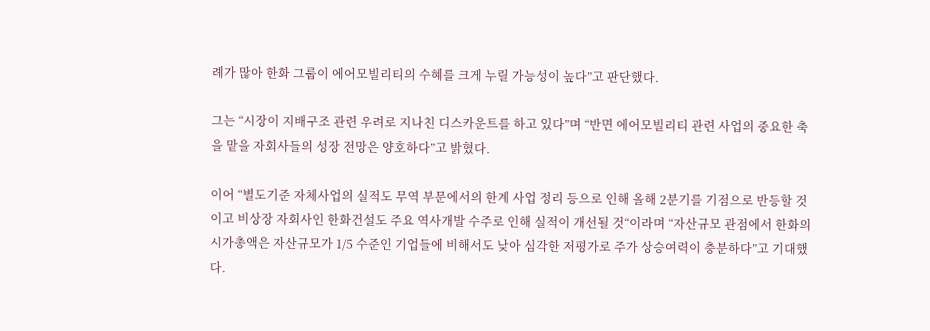례가 많아 한화 그룹이 에어모빌리티의 수혜를 크게 누릴 가능성이 높다”고 판단했다.

그는 “시장이 지배구조 관련 우려로 지나친 디스카운트를 하고 있다”며 “반면 에어모빌리티 관련 사업의 중요한 축을 맡을 자회사들의 성장 전망은 양호하다”고 밝혔다.

이어 “별도기준 자체사업의 실적도 무역 부문에서의 한계 사업 정리 등으로 인해 올해 2분기를 기점으로 반등할 것이고 비상장 자회사인 한화건설도 주요 역사개발 수주로 인해 실적이 개선될 것“이라며 “자산규모 관점에서 한화의 시가총액은 자산규모가 1/5 수준인 기업들에 비해서도 낮아 심각한 저평가로 주가 상승여력이 충분하다”고 기대했다.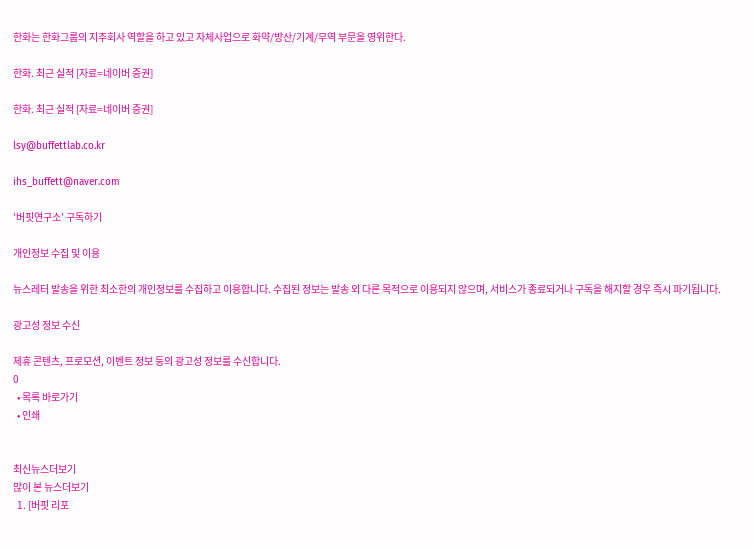한화는 한화그룹의 지주회사 역할을 하고 있고 자체사업으로 화약/방산/기계/무역 부문을 영위한다.

한화. 최근 실적 [자료=네이버 증권]

한화. 최근 실적 [자료=네이버 증권]

lsy@buffettlab.co.kr

ihs_buffett@naver.com

'버핏연구소' 구독하기

개인정보 수집 및 이용

뉴스레터 발송을 위한 최소한의 개인정보를 수집하고 이용합니다. 수집된 정보는 발송 외 다른 목적으로 이용되지 않으며, 서비스가 종료되거나 구독을 해지할 경우 즉시 파기됩니다.

광고성 정보 수신

제휴 콘텐츠, 프로모션, 이벤트 정보 등의 광고성 정보를 수신합니다.
0
  • 목록 바로가기
  • 인쇄


최신뉴스더보기
많이 본 뉴스더보기
  1. [버핏 리포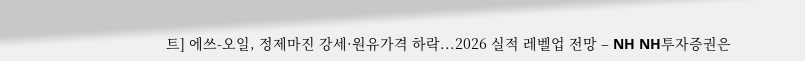트] 에쓰-오일, 정제마진 강세·원유가격 하락...2026 실적 레벨업 전망 – NH NH투자증권은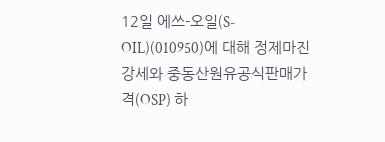12일 에쓰-오일(S-OIL)(010950)에 대해 정제마진 강세와 중동산원유공식판매가격(OSP) 하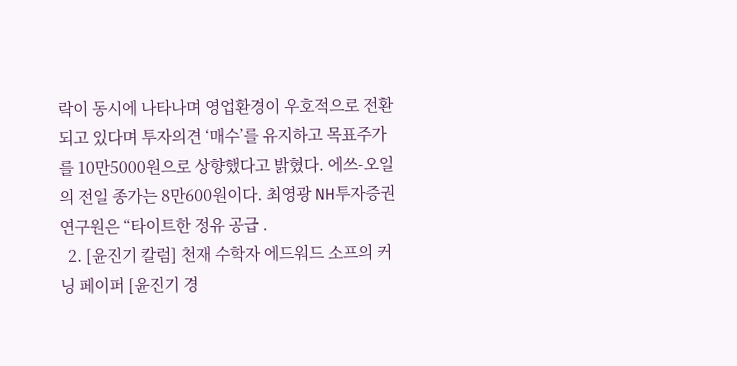락이 동시에 나타나며 영업환경이 우호적으로 전환되고 있다며 투자의견 ‘매수’를 유지하고 목표주가를 10만5000원으로 상향했다고 밝혔다. 에쓰-오일의 전일 종가는 8만600원이다. 최영광 NH투자증권 연구원은 “타이트한 정유 공급 .
  2. [윤진기 칼럼] 천재 수학자 에드워드 소프의 커닝 페이퍼 [윤진기 경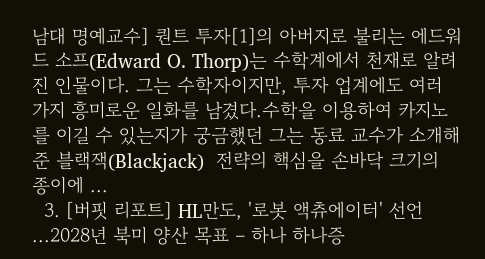남대 명예교수] 퀀트 투자[1]의 아버지로 불리는 에드워드 소프(Edward O. Thorp)는 수학계에서 천재로 알려진 인물이다. 그는 수학자이지만, 투자 업계에도 여러 가지 흥미로운 일화를 남겼다.수학을 이용하여 카지노를 이길 수 있는지가 궁금했던 그는 동료 교수가 소개해 준 블랙잭(Blackjack)  전략의 핵심을 손바닥 크기의 종이에 ...
  3. [버핏 리포트] HL만도, '로봇 액츄에이터' 선언 ...2028년 북미 양산 목표 – 하나 하나증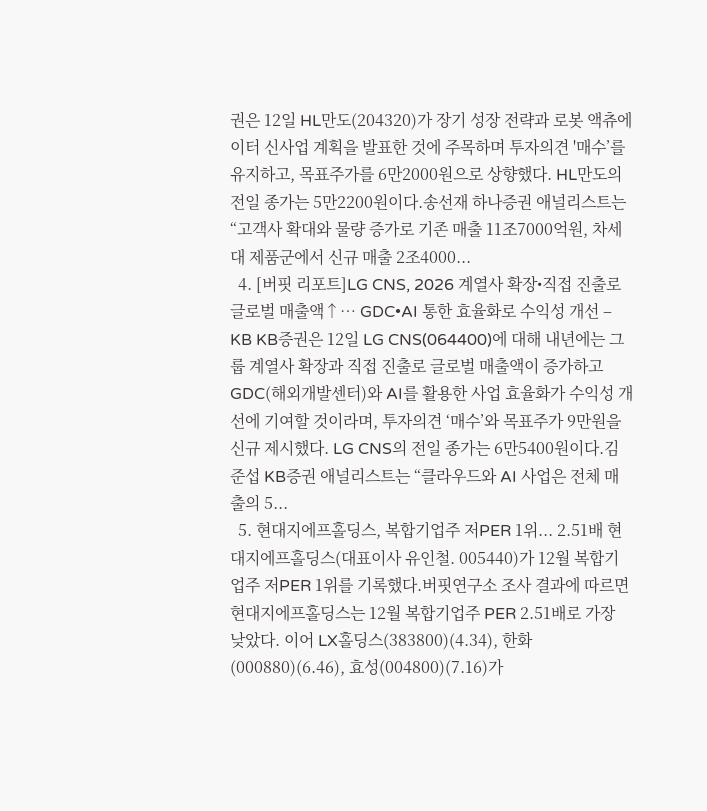권은 12일 HL만도(204320)가 장기 성장 전략과 로봇 액츄에이터 신사업 계획을 발표한 것에 주목하며 투자의견 '매수’를 유지하고, 목표주가를 6만2000원으로 상향했다. HL만도의 전일 종가는 5만2200원이다.송선재 하나증권 애널리스트는 “고객사 확대와 물량 증가로 기존 매출 11조7000억원, 차세대 제품군에서 신규 매출 2조4000...
  4. [버핏 리포트]LG CNS, 2026 계열사 확장•직접 진출로 글로벌 매출액↑… GDC•AI 통한 효율화로 수익성 개선 – KB KB증권은 12일 LG CNS(064400)에 대해 내년에는 그룹 계열사 확장과 직접 진출로 글로벌 매출액이 증가하고 GDC(해외개발센터)와 AI를 활용한 사업 효율화가 수익성 개선에 기여할 것이라며, 투자의견 ‘매수’와 목표주가 9만원을 신규 제시했다. LG CNS의 전일 종가는 6만5400원이다.김준섭 KB증권 애널리스트는 “클라우드와 AI 사업은 전체 매출의 5...
  5. 현대지에프홀딩스, 복합기업주 저PER 1위... 2.51배 현대지에프홀딩스(대표이사 유인철. 005440)가 12월 복합기업주 저PER 1위를 기록했다.버핏연구소 조사 결과에 따르면 현대지에프홀딩스는 12월 복합기업주 PER 2.51배로 가장 낮았다. 이어 LX홀딩스(383800)(4.34), 한화(000880)(6.46), 효성(004800)(7.16)가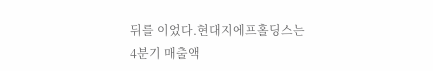뒤를 이었다.현대지에프홀딩스는 4분기 매출액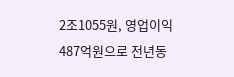2조1055원, 영업이익 487억원으로 전년동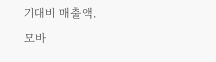기대비 매출액.
모바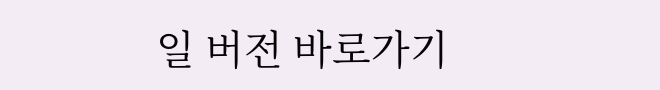일 버전 바로가기